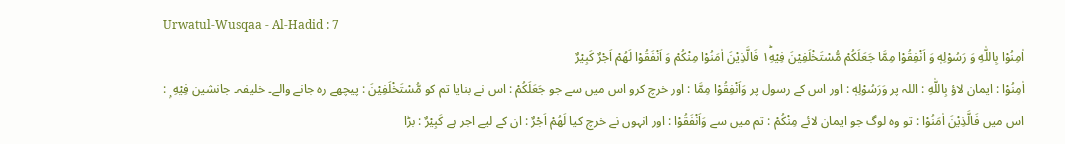Urwatul-Wusqaa - Al-Hadid : 7
اٰمِنُوْا بِاللّٰهِ وَ رَسُوْلِهٖ وَ اَنْفِقُوْا مِمَّا جَعَلَكُمْ مُّسْتَخْلَفِیْنَ فِیْهِ١ؕ فَالَّذِیْنَ اٰمَنُوْا مِنْكُمْ وَ اَنْفَقُوْا لَهُمْ اَجْرٌ كَبِیْرٌ
اٰمِنُوْا : ایمان لاؤ بِاللّٰهِ : اللہ پر وَرَسُوْلِهٖ : اور اس کے رسول پر وَاَنْفِقُوْا مِمَّا : اور خرچ کرو اس میں سے جو جَعَلَكُمْ : اس نے بنایا تم کو مُّسْتَخْلَفِيْنَ : پیچھے رہ جانے والے۔ خلیفہ۔ جانشین فِيْهِ ۭ : اس میں فَالَّذِيْنَ اٰمَنُوْا : تو وہ لوگ جو ایمان لائے مِنْكُمْ : تم میں سے وَاَنْفَقُوْا : اور انہوں نے خرچ کیا لَهُمْ اَجْرٌ : ان کے لیے اجر ہے كَبِيْرٌ : بڑا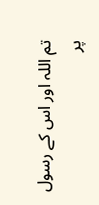تم اللہ اور اس کے رسول پر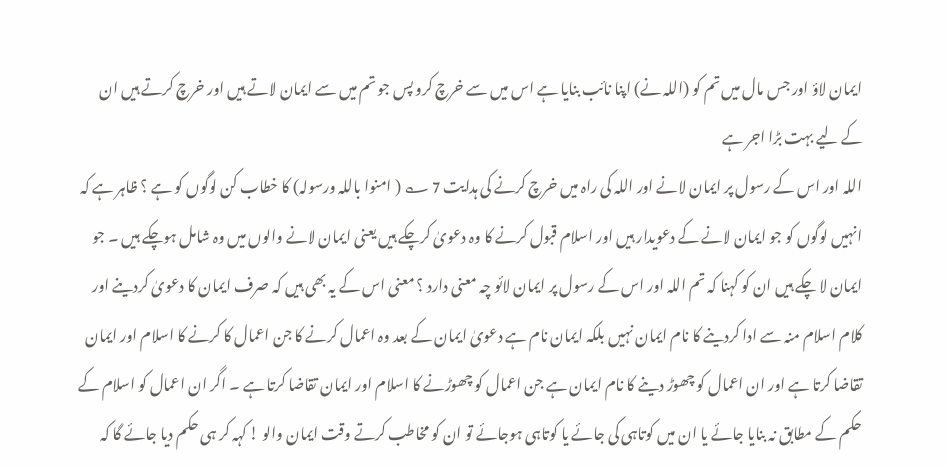ایمان لاؤ اور جس مال میں تم کو (اللہ نے) اپنا نائب بنایا ہے اس میں سے خرچ کرو پس جو تم میں سے ایمان لاتے ہیں اور خرچ کرتے ہیں ان کے لیے بہت بڑا اجر ہے
اللہ اور اس کے رسول پر ایمان لانے اور اللہ کی راہ میں خرچ کرنے کی ہدایت 7 ؎ ( امنوا باللہ ورسولہ) کا خطاب کن لوگوں کو ہے ؟ ظاہر ہے کہ انہیں لوگوں کو جو ایمان لانے کے دعویدار ہیں اور اسلام قبول کرنے کا وہ دعویٰ کرچکے ہیں یعنی ایمان لانے والوں میں وہ شامل ہوچکے ہیں ۔ جو ایمان لا چکے ہیں ان کو کہنا کہ تم اللہ اور اس کے رسول پر ایمان لائو چہ معنی دارد ؟ معنی اس کے یہ بھی ہیں کہ صرف ایمان کا دعویٰ کردینے اور کلام اسلام منہ سے ادا کردینے کا نام ایمان نہیں بلکہ ایمان نام ہے دعویٰ ایمان کے بعد وہ اعمال کرنے کا جن اعمال کا کرنے کا اسلام اور ایمان تقاضا کرتا ہے اور ان اعمال کو چھوڑ دینے کا نام ایمان ہے جن اعمال کو چھوڑنے کا اسلام اور ایمان تقاضا کرتا ہے ۔ اگر ان اعمال کو اسلام کے حکم کے مطابق نہ بنایا جائے یا ان میں کوتاہی کی جائے یا کوتاہی ہوجائے تو ان کو مخاطب کرتے وقت ایمان والو ! کہہ کر ہی حکم دیا جائے گا کہ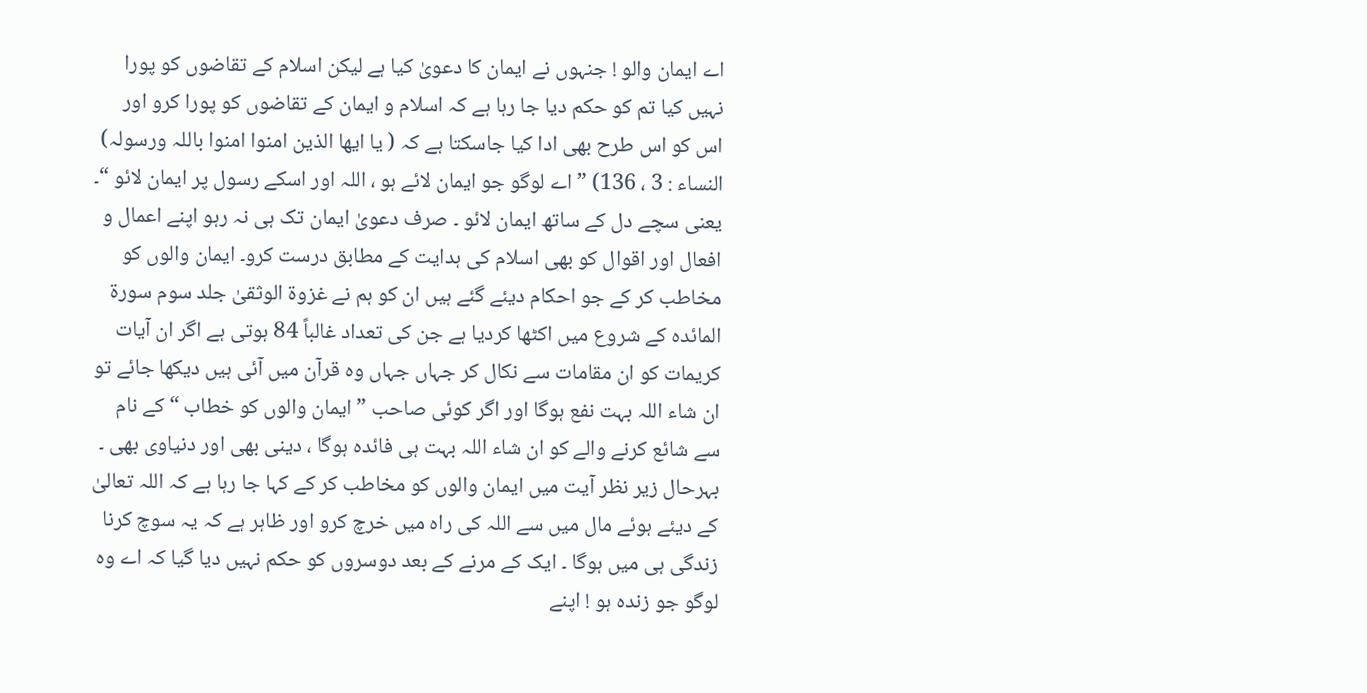اے ایمان والو ! جنہوں نے ایمان کا دعویٰ کیا ہے لیکن اسلام کے تقاضوں کو پورا نہیں کیا تم کو حکم دیا جا رہا ہے کہ اسلام و ایمان کے تقاضوں کو پورا کرو اور اس کو اس طرح بھی ادا کیا جاسکتا ہے کہ ( یا ایھا الذین امنوا امنوا باللہ ورسولہ) النساء : 3 ، 136) ” اے لوگو جو ایمان لائے ہو ، اللہ اور اسکے رسول پر ایمان لائو “۔ یعنی سچے دل کے ساتھ ایمان لائو ۔ صرف دعویٰ ایمان تک ہی نہ رہو اپنے اعمال و افعال اور اقوال کو بھی اسلام کی ہدایت کے مطابق درست کرو۔ ایمان والوں کو مخاطب کر کے جو احکام دیئے گئے ہیں ان کو ہم نے غزوۃ الوثقیٰ جلد سوم سورة المائدہ کے شروع میں اکٹھا کردیا ہے جن کی تعداد غالباً 84 ہوتی ہے اگر ان آیات کریمات کو ان مقامات سے نکال کر جہاں جہاں وہ قرآن میں آئی ہیں دیکھا جائے تو ان شاء اللہ بہت نفع ہوگا اور اگر کوئی صاحب ” ایمان والوں کو خطاب “ کے نام سے شائع کرنے والے کو ان شاء اللہ بہت ہی فائدہ ہوگا ، دینی بھی اور دنیاوی بھی ۔ بہرحال زیر نظر آیت میں ایمان والوں کو مخاطب کر کے کہا جا رہا ہے کہ اللہ تعالیٰ کے دیئے ہوئے مال میں سے اللہ کی راہ میں خرچ کرو اور ظاہر ہے کہ یہ سوچ کرنا زندگی ہی میں ہوگا ۔ ایک کے مرنے کے بعد دوسروں کو حکم نہیں دیا گیا کہ اے وہ لوگو جو زندہ ہو ! اپنے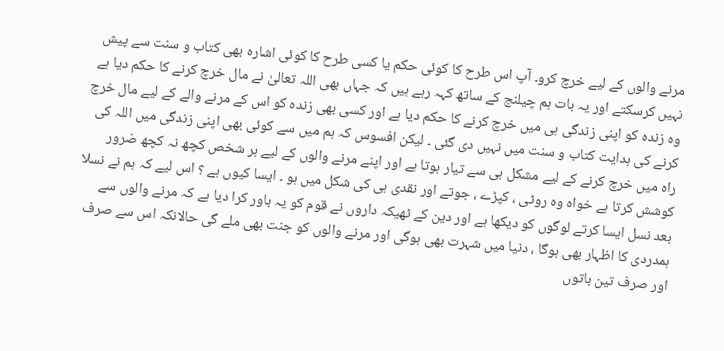مرنے والوں کے لیے خرچ کرو۔ آپ اس طرح کا کوئی حکم یا کسی طرح کا کوئی اشارہ بھی کتاب و سنت سے پیش نہیں کرسکتے اور یہ بات ہم چیلنج کے ساتھ کہہ رہے ہیں کہ جہاں بھی اللہ تعالیٰ نے مال خرچ کرنے کا حکم دیا ہے وہ زندہ کو اپنی زندگی ہی میں خرچ کرنے کا حکم دیا ہے اور کسی بھی زندہ کو اس کے مرنے والے کے لیے مال خرچ کرنے کی ہدایت کتاب و سنت میں نہیں دی گئی ۔ لیکن افسوس کہ ہم میں سے کوئی بھی اپنی زندگی میں اللہ کی راہ میں خرچ کرنے کے لیے مشکل ہی سے تیار ہوتا ہے اور اپنے مرنے والوں کے لیے ہر شخص کچھ نہ کچھ ضرور کوشش کرتا ہے خواہ وہ روٹی ، کپڑے ، جوتے اور نقدی ہی کی شکل میں ہو ۔ ایسا کیوں ہے ؟ اس لیے کہ ہم نے نسلا بعد نسل ایسا کرتے لوگوں کو دیکھا ہے اور دین کے ٹھیکہ داروں نے قوم کو یہ باور کرا دیا ہے کہ مرنے والوں سے ہمدردی کا اظہار بھی ہوگا ، دنیا میں شہرت بھی ہوگی اور مرنے والوں کو جنت بھی ملے گی حالانکہ اس سے صرف اور صرف تین باتوں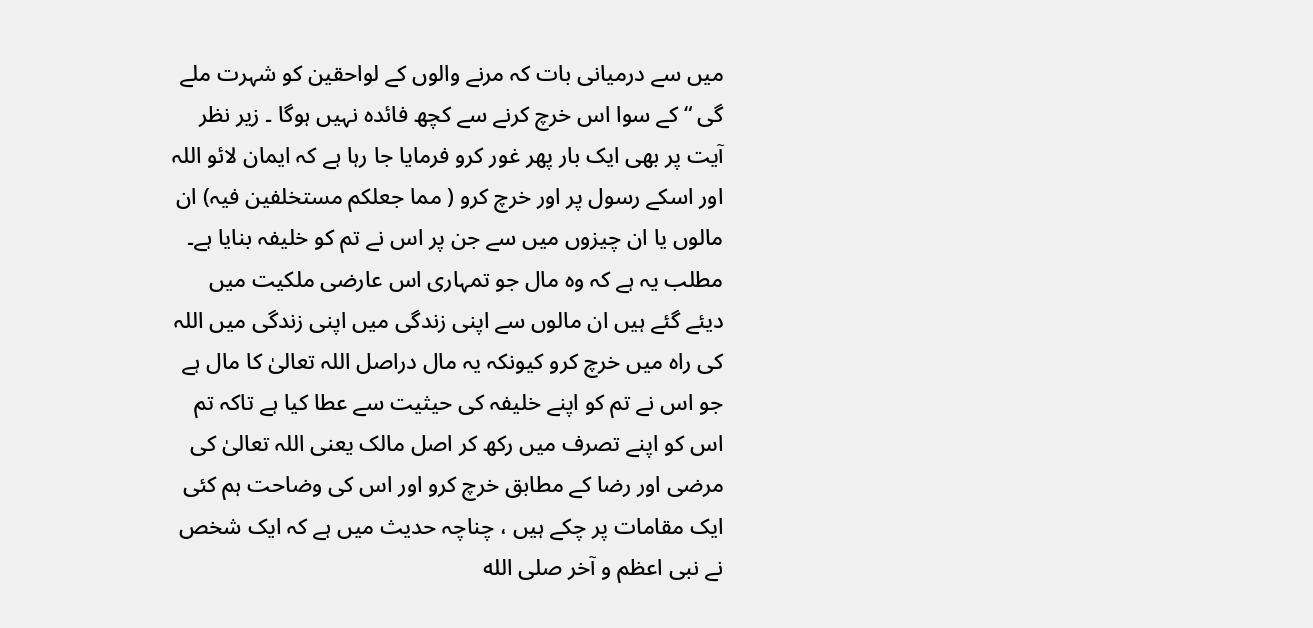میں سے درمیانی بات کہ مرنے والوں کے لواحقین کو شہرت ملے گی “ کے سوا اس خرچ کرنے سے کچھ فائدہ نہیں ہوگا ۔ زیر نظر آیت پر بھی ایک بار پھر غور کرو فرمایا جا رہا ہے کہ ایمان لائو اللہ اور اسکے رسول پر اور خرچ کرو ( مما جعلکم مستخلفین فیہ) ان مالوں یا ان چیزوں میں سے جن پر اس نے تم کو خلیفہ بنایا ہے۔ مطلب یہ ہے کہ وہ مال جو تمہاری اس عارضی ملکیت میں دیئے گئے ہیں ان مالوں سے اپنی زندگی میں اپنی زندگی میں اللہ کی راہ میں خرچ کرو کیونکہ یہ مال دراصل اللہ تعالیٰ کا مال ہے جو اس نے تم کو اپنے خلیفہ کی حیثیت سے عطا کیا ہے تاکہ تم اس کو اپنے تصرف میں رکھ کر اصل مالک یعنی اللہ تعالیٰ کی مرضی اور رضا کے مطابق خرچ کرو اور اس کی وضاحت ہم کئی ایک مقامات پر چکے ہیں ، چناچہ حدیث میں ہے کہ ایک شخص نے نبی اعظم و آخر صلى الله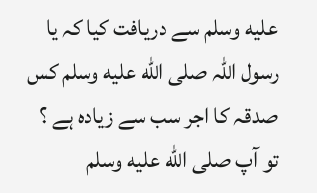عليه وسلم سے دریافت کیا کہ یا رسول اللہ صلى الله عليه وسلم کس صدقہ کا اجر سب سے زیادہ ہے ؟ تو آپ صلى الله عليه وسلم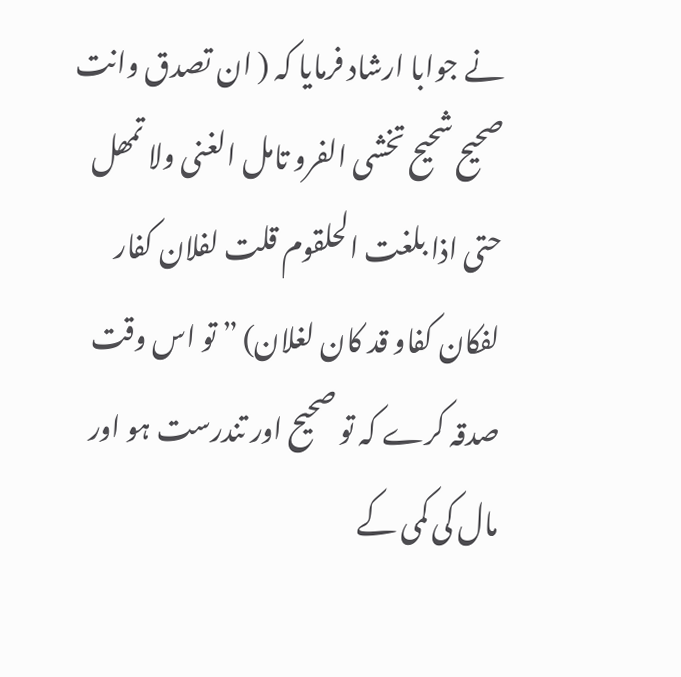نے جوابا ارشاد فرمایا کہ ( ان تصدق وانت صحیح شحیح تخشی الفرو تامل الغنی ولا تمھل حتی اذا بلغت الحلقوم قلت لفلان کفار لفکان کفاو قد کان لغلان) ” تو اس وقت صدقہ کرے کہ تو صحیح اور تندرست ہو اور مال کی کمی کے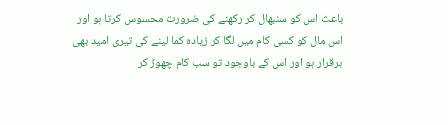باعث اس کو سنبھال کر رکھنے کی ضرورت محسوس کرتا ہو اور اس مال کو کسی کام میں لگا کر زیادہ کما لینے کی تیری امید بھی برقرار ہو اور اس کے باوجود تو سب کام چھوڑ کر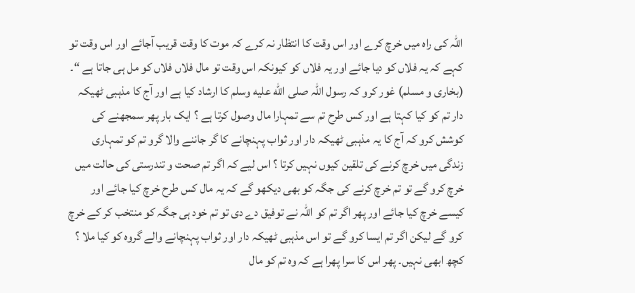اللہ کی راہ میں خرچ کرے اور اس وقت کا انتظار نہ کرے کہ موت کا وقت قریب آجائے اور اس وقت تو کہے کہ یہ فلاں کو دیا جائے اور یہ فلاں کو کیونکہ اس وقت تو مال فلاں فلاں کو مل ہی جاتا ہے “۔ (بخاری و مسلم) غور کرو کہ رسول اللہ صلى الله عليه وسلم کا ارشاد کیا ہے اور آج کا مذہبی ٹھیکہ دار تم کو کیا کہتا ہے اور کس طرح تم سے تمہارا مال وصول کرتا ہے ؟ ایک بار پھر سمجھنے کی کوشش کرو کہ آج کا یہ مذہبی ٹھیکہ دار اور ثواب پہنچانے کا گر جاننے والا گرو تم کو تمہاری زندگی میں خرچ کرنے کی تلقین کیوں نہیں کرتا ؟ اس لیے کہ اگر تم صحت و تندرستی کی حالت میں خرچ کرو گے تو تم خرچ کرنے کی جگہ کو بھی دیکھو گے کہ یہ مال کس طرح خرچ کیا جائے اور کیسے خرچ کیا جائے اور پھر اگر تم کو اللہ نے توفیق دے دی تو تم خود ہی جگہ کو منتخب کر کے خرچ کرو گے لیکن اگر تم ایسا کرو گے تو اس مذہبی ٹھیکہ دار اور ثواب پہنچانے والے گروہ کو کیا ملا ؟ کچھ ابھی نہیں۔ پھر اس کا سرا پھرا ہے کہ وہ تم کو مال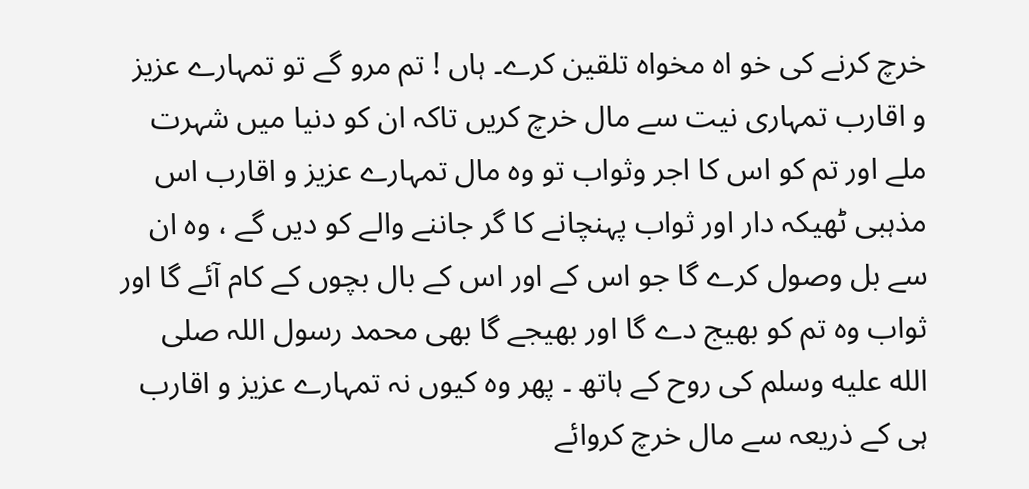خرچ کرنے کی خو اہ مخواہ تلقین کرے۔ ہاں ! تم مرو گے تو تمہارے عزیز و اقارب تمہاری نیت سے مال خرچ کریں تاکہ ان کو دنیا میں شہرت ملے اور تم کو اس کا اجر وثواب تو وہ مال تمہارے عزیز و اقارب اس مذہبی ٹھیکہ دار اور ثواب پہنچانے کا گر جاننے والے کو دیں گے ، وہ ان سے بل وصول کرے گا جو اس کے اور اس کے بال بچوں کے کام آئے گا اور ثواب وہ تم کو بھیج دے گا اور بھیجے گا بھی محمد رسول اللہ صلى الله عليه وسلم کی روح کے ہاتھ ۔ پھر وہ کیوں نہ تمہارے عزیز و اقارب ہی کے ذریعہ سے مال خرچ کروائے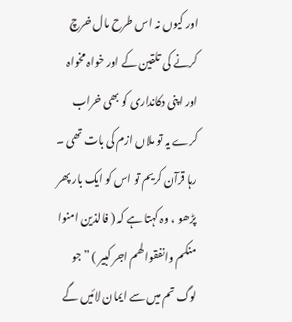اور کیوں نہ اس طرح مال خرچ کرنے کی تلقین کے اور خواہ مخواہ اور اپنی دکانداری کو بھی خراب کرے یہ تو ملاں ازم کی بات تھی ۔ رہا قرآن کریم تو اس کو ایک بار پھر پڑھو ، وہ کہتا ہے کہ ( فالذین امنوا منکم وانفقوا لھم اجر کبیر ) ” جو لوگ تم میں سے ایمان لائیں گے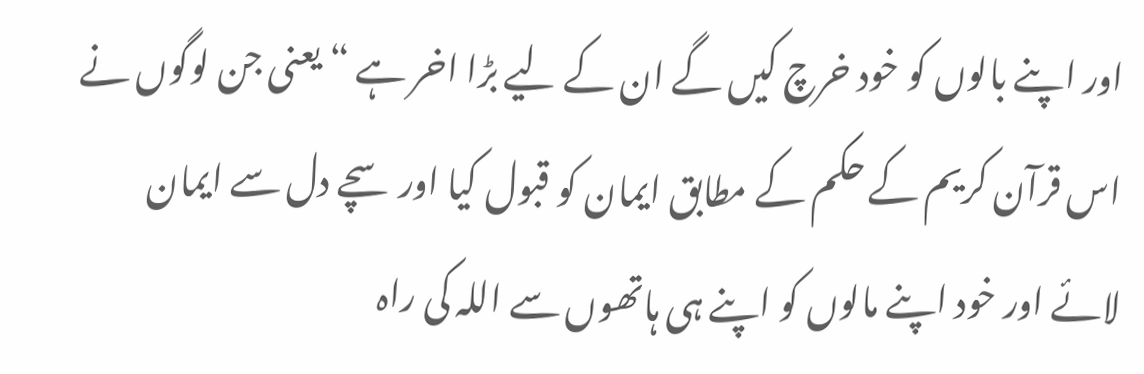اور اپنے بالوں کو خود خرچ کیں گے ان کے لیے بڑا اخر ہے “ یعنی جن لوگوں نے اس قرآن کریم کے حکم کے مطابق ایمان کو قبول کیا اور سچے دل سے ایمان لائے اور خود اپنے مالوں کو اپنے ہی ہاتھوں سے اللہ کی راہ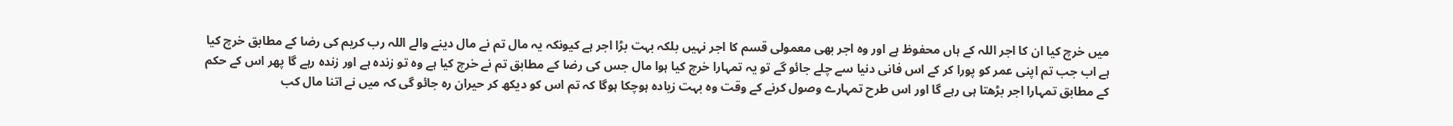میں خرچ کیا ان کا اجر اللہ کے ہاں محفوظ ہے اور وہ اجر بھی معمولی قسم کا اجر نہیں بلکہ بہت بڑا اجر ہے کیونکہ یہ مال تم نے مال دینے والے اللہ رب کریم کی رضا کے مطابق خرچ کیا ہے اب جب تم اپنی عمر کو پورا کر کے اس فانی دنیا سے چلے جائو گے تو یہ تمہارا خرچ کیا ہوا مال جس کی رضا کے مطابق تم نے خرچ کیا ہے وہ تو زندہ ہے اور زندہ رہے گا پھر اس کے حکم کے مطابق تمہارا اجر بڑھتا ہی رہے گا اور اس طرح تمہارے وصول کرنے کے وقت وہ بہت زیادہ ہوچکا ہوگا کہ تم اس کو دیکھ کر حیران رہ جائو گی کہ میں نے اتنا مال کب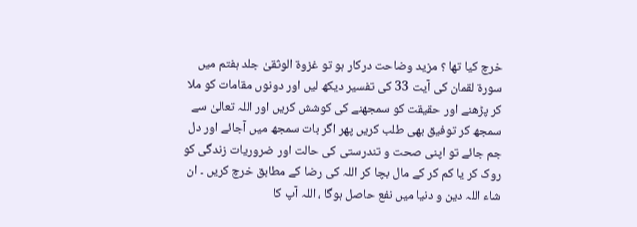خرچ کیا تھا ؟ مزید وضاحت درکار ہو تو غزوۃ الوثقیٰ جلد ہفتم میں سورة لقمان کی آیت 33 کی تفسیر دیکھ لیں اور دونوں مقامات کو ملا کر پڑھنے اور حقیقت کو سمجھنے کی کوشش کریں اور اللہ تعالیٰ سے سمجھ کر توفیق بھی طلب کریں پھر اگر بات سمجھ میں آجائے اور دل جم جائے تو اپنی صحت و تندرستی کی حالت اور ضروریات زندگی کو روک کر یا کم کر کے مال بچا کر اللہ کی رضا کے مطابق خرچ کریں ۔ ان شاء اللہ دین و دنیا میں نفع حاصل ہوگا ، اللہ آپ کا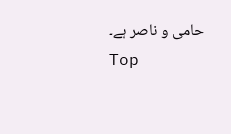حامی و ناصر ہے۔
Top